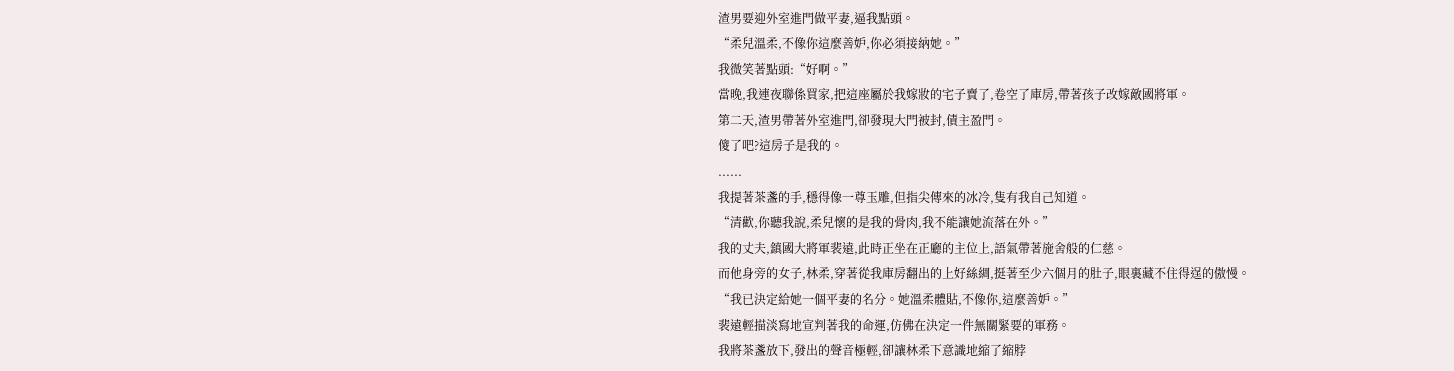渣男要迎外室進門做平妻,逼我點頭。
“柔兒溫柔,不像你這麼善妒,你必須接納她。”
我微笑著點頭:“好啊。”
當晚,我連夜聯係買家,把這座屬於我嫁妝的宅子賣了,卷空了庫房,帶著孩子改嫁敵國將軍。
第二天,渣男帶著外室進門,卻發現大門被封,債主盈門。
傻了吧?這房子是我的。
......
我提著茶盞的手,穩得像一尊玉雕,但指尖傳來的冰冷,隻有我自己知道。
“清歡,你聽我說,柔兒懷的是我的骨肉,我不能讓她流落在外。”
我的丈夫,鎮國大將軍裴遠,此時正坐在正廳的主位上,語氣帶著施舍般的仁慈。
而他身旁的女子,林柔,穿著從我庫房翻出的上好絲綢,挺著至少六個月的肚子,眼裏藏不住得逞的傲慢。
“我已決定給她一個平妻的名分。她溫柔體貼,不像你,這麼善妒。”
裴遠輕描淡寫地宣判著我的命運,仿佛在決定一件無關緊要的軍務。
我將茶盞放下,發出的聲音極輕,卻讓林柔下意識地縮了縮脖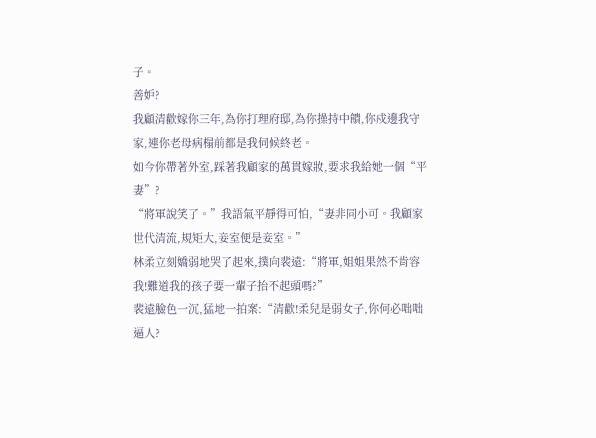子。
善妒?
我顧清歡嫁你三年,為你打理府邸,為你操持中饋,你戍邊我守家,連你老母病榻前都是我伺候終老。
如今你帶著外室,踩著我顧家的萬貫嫁妝,要求我給她一個“平妻”?
“將軍說笑了。”我語氣平靜得可怕,“妻非同小可。我顧家世代清流,規矩大,妾室便是妾室。”
林柔立刻嬌弱地哭了起來,撲向裴遠:“將軍,姐姐果然不肯容我!難道我的孩子要一輩子抬不起頭嗎?”
裴遠臉色一沉,猛地一拍案:“清歡!柔兒是弱女子,你何必咄咄逼人?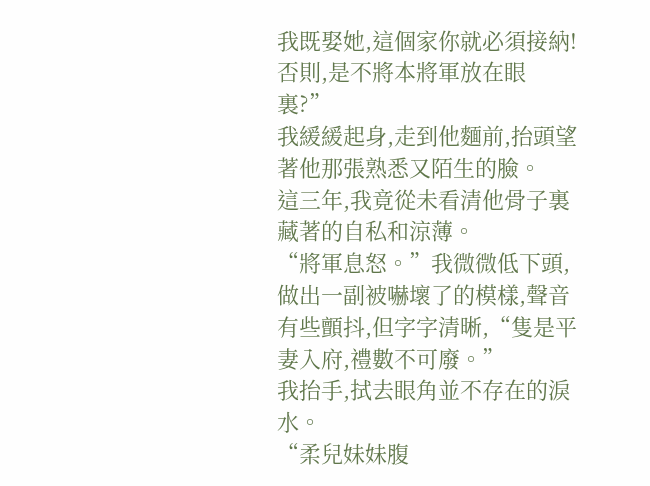我既娶她,這個家你就必須接納!否則,是不將本將軍放在眼裏?”
我緩緩起身,走到他麵前,抬頭望著他那張熟悉又陌生的臉。
這三年,我竟從未看清他骨子裏藏著的自私和涼薄。
“將軍息怒。”我微微低下頭,做出一副被嚇壞了的模樣,聲音有些顫抖,但字字清晰,“隻是平妻入府,禮數不可廢。”
我抬手,拭去眼角並不存在的淚水。
“柔兒妹妹腹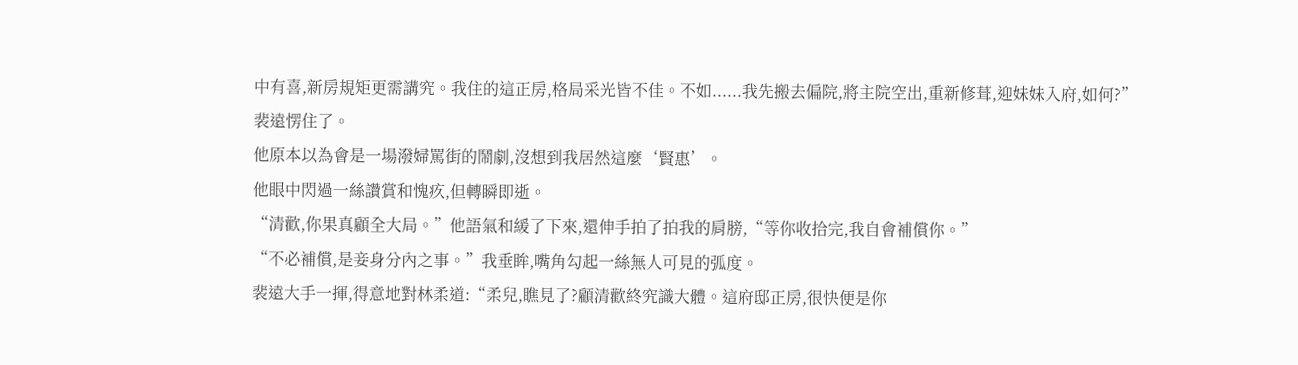中有喜,新房規矩更需講究。我住的這正房,格局采光皆不佳。不如......我先搬去偏院,將主院空出,重新修葺,迎妹妹入府,如何?”
裴遠愣住了。
他原本以為會是一場潑婦罵街的鬧劇,沒想到我居然這麼‘賢惠’。
他眼中閃過一絲讚賞和愧疚,但轉瞬即逝。
“清歡,你果真顧全大局。”他語氣和緩了下來,還伸手拍了拍我的肩膀,“等你收拾完,我自會補償你。”
“不必補償,是妾身分內之事。”我垂眸,嘴角勾起一絲無人可見的弧度。
裴遠大手一揮,得意地對林柔道:“柔兒,瞧見了?顧清歡終究識大體。這府邸正房,很快便是你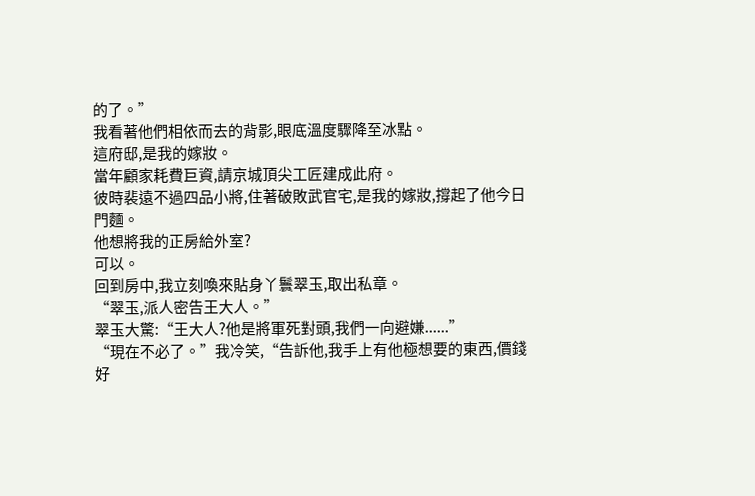的了。”
我看著他們相依而去的背影,眼底溫度驟降至冰點。
這府邸,是我的嫁妝。
當年顧家耗費巨資,請京城頂尖工匠建成此府。
彼時裴遠不過四品小將,住著破敗武官宅,是我的嫁妝,撐起了他今日門麵。
他想將我的正房給外室?
可以。
回到房中,我立刻喚來貼身丫鬟翠玉,取出私章。
“翠玉,派人密告王大人。”
翠玉大驚:“王大人?他是將軍死對頭,我們一向避嫌......”
“現在不必了。”我冷笑,“告訴他,我手上有他極想要的東西,價錢好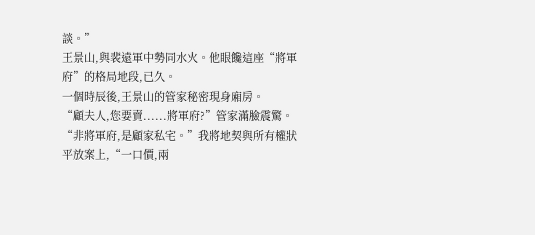談。”
王景山,與裴遠軍中勢同水火。他眼饞這座“將軍府”的格局地段,已久。
一個時辰後,王景山的管家秘密現身廂房。
“顧夫人,您要賣......將軍府?”管家滿臉震驚。
“非將軍府,是顧家私宅。”我將地契與所有權狀平放案上,“一口價,兩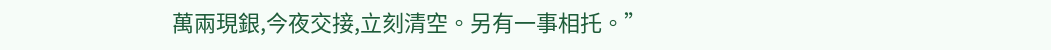萬兩現銀,今夜交接,立刻清空。另有一事相托。”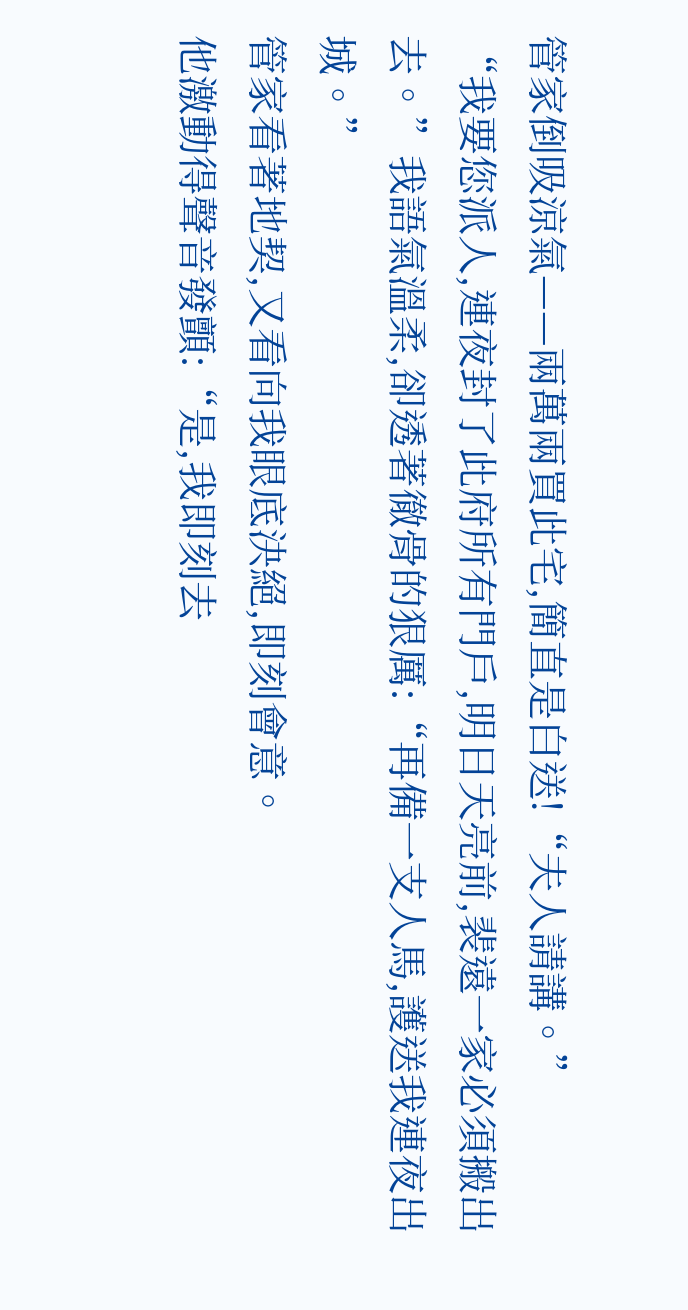管家倒吸涼氣——兩萬兩買此宅,簡直是白送!“夫人請講。”
“我要您派人,連夜封了此府所有門戶,明日天亮前,裴遠一家必須搬出去。”我語氣溫柔,卻透著徹骨的狠厲:“再備一支人馬,護送我連夜出城。”
管家看著地契,又看向我眼底決絕,即刻會意。
他激動得聲音發顫:“是,我即刻去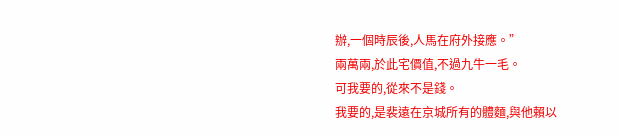辦,一個時辰後,人馬在府外接應。”
兩萬兩,於此宅價值,不過九牛一毛。
可我要的,從來不是錢。
我要的,是裴遠在京城所有的體麵,與他賴以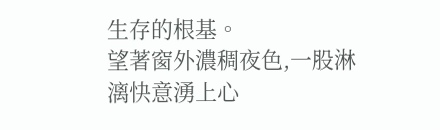生存的根基。
望著窗外濃稠夜色,一股淋漓快意湧上心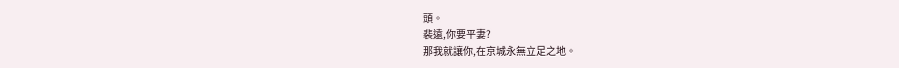頭。
裴遠,你要平妻?
那我就讓你,在京城永無立足之地。